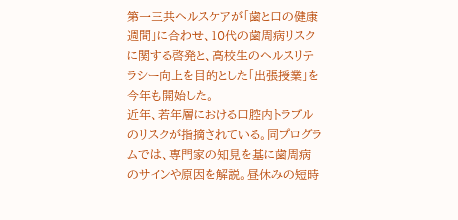第一三共ヘルスケアが「歯と口の健康週間」に合わせ、10代の歯周病リスクに関する啓発と、高校生のヘルスリテラシー向上を目的とした「出張授業」を今年も開始した。
近年、若年層における口腔内トラブルのリスクが指摘されている。同プログラムでは、専門家の知見を基に歯周病のサインや原因を解説。昼休みの短時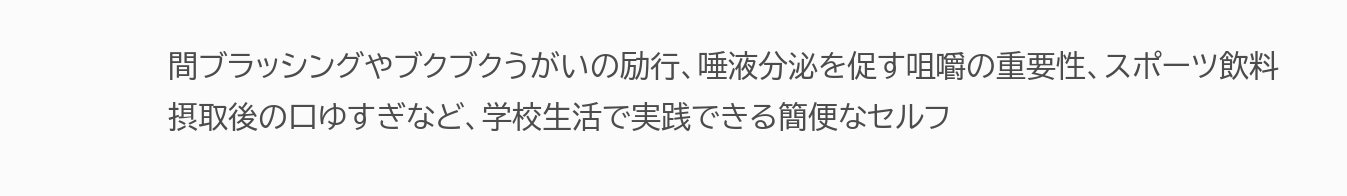間ブラッシングやブクブクうがいの励行、唾液分泌を促す咀嚼の重要性、スポーツ飲料摂取後の口ゆすぎなど、学校生活で実践できる簡便なセルフ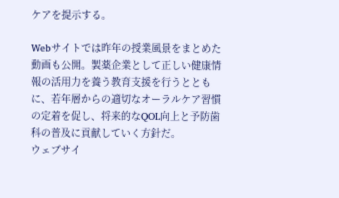ケアを提示する。

Webサイトでは昨年の授業風景をまとめた動画も公開。製薬企業として正しい健康情報の活用力を養う教育支援を行うとともに、若年層からの適切なオーラルケア習慣の定着を促し、将来的なQOL向上と予防歯科の普及に貢献していく方針だ。
ウェブサイ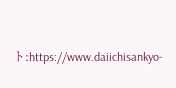ト:https://www.daiichisankyo-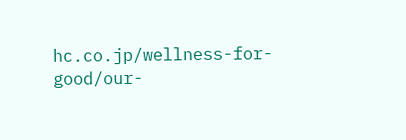hc.co.jp/wellness-for-good/our-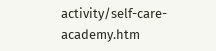activity/self-care-academy.htm